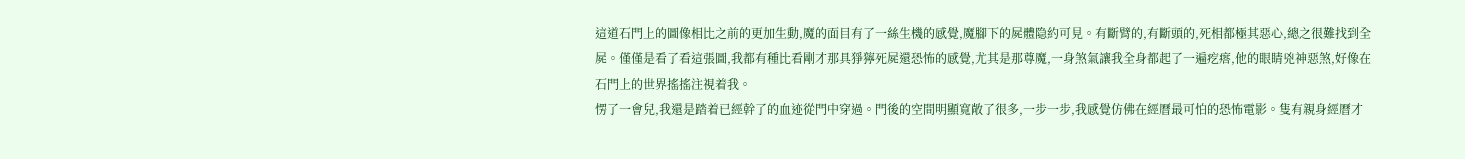這道石門上的圖像相比之前的更加生動,魔的面目有了一絲生機的感覺,魔腳下的屍體隐約可見。有斷臂的,有斷頭的,死相都極其惡心,總之很難找到全屍。僅僅是看了看這張圖,我都有種比看剛才那具猙獰死屍還恐怖的感覺,尤其是那尊魔,一身煞氣讓我全身都起了一遍疙瘩,他的眼睛兇神惡煞,好像在石門上的世界搖搖注視着我。
愣了一會兒,我還是踏着已經幹了的血迹從門中穿過。門後的空間明顯寬敞了很多,一步一步,我感覺仿佛在經曆最可怕的恐怖電影。隻有親身經曆才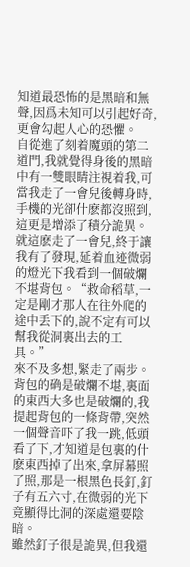知道最恐怖的是黑暗和無聲,因爲未知可以引起好奇,更會勾起人心的恐懼。
自從進了刻着魔頭的第二道門,我就覺得身後的黑暗中有一雙眼睛注視着我,可當我走了一會兒後轉身時,手機的光卻什麽都沒照到,這更是增添了積分詭異。
就這麽走了一會兒,終于讓我有了發現,延着血迹微弱的燈光下我看到一個破爛不堪背包。“救命稻草,一定是剛才那人在往外爬的途中丢下的,說不定有可以幫我從洞裏出去的工具。”
來不及多想,緊走了兩步。
背包的确是破爛不堪,裏面的東西大多也是破爛的,我提起背包的一條背帶,突然一個聲音吓了我一跳,低頭看了下,才知道是包裏的什麽東西掉了出來,拿屏幕照了照,那是一根黑色長釘,釘子有五六寸,在微弱的光下竟顯得比洞的深處還要陰暗。
雖然釘子很是詭異,但我還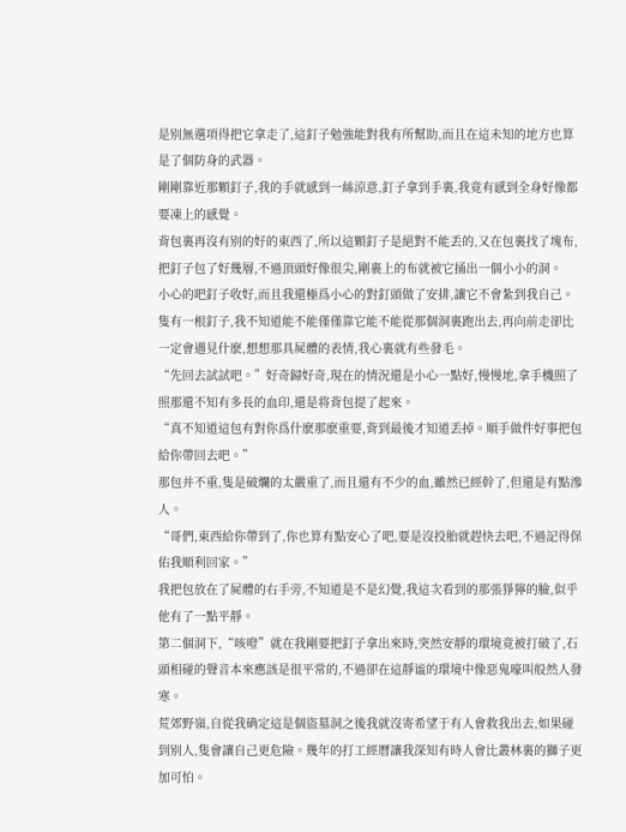是别無選項得把它拿走了,這釘子勉強能對我有所幫助,而且在這未知的地方也算是了個防身的武器。
剛剛靠近那顆釘子,我的手就感到一絲涼意,釘子拿到手裏,我竟有感到全身好像都要凍上的感覺。
背包裏再沒有别的好的東西了,所以這顆釘子是絕對不能丢的,又在包裏找了塊布,把釘子包了好幾層,不過頂頭好像很尖,剛裹上的布就被它捅出一個小小的洞。
小心的吧釘子收好,而且我還極爲小心的對釘頭做了安排,讓它不會紮到我自己。
隻有一根釘子,我不知道能不能僅僅靠它能不能從那個洞裏跑出去,再向前走卻比一定會遇見什麽,想想那具屍體的表情,我心裏就有些發毛。
“先回去試試吧。”好奇歸好奇,現在的情況還是小心一點好,慢慢地,拿手機照了照那還不知有多長的血印,還是将背包提了起來。
“真不知道這包有對你爲什麽那麽重要,背到最後才知道丢掉。順手做件好事把包給你帶回去吧。”
那包并不重,隻是破爛的太嚴重了,而且還有不少的血,雖然已經幹了,但還是有點滲人。
“哥們,東西給你帶到了,你也算有點安心了吧,要是沒投胎就趕快去吧,不過記得保佑我順利回家。”
我把包放在了屍體的右手旁,不知道是不是幻覺,我這次看到的那張猙獰的臉,似乎他有了一點平靜。
第二個洞下,“咳噔”就在我剛要把釘子拿出來時,突然安靜的環境竟被打破了,石頭相碰的聲音本來應該是很平常的,不過卻在這靜谧的環境中像惡鬼嚎叫般然人發寒。
荒郊野嶺,自從我确定這是個盜墓洞之後我就沒寄希望于有人會救我出去,如果碰到别人,隻會讓自己更危險。幾年的打工經曆讓我深知有時人會比叢林裏的獅子更加可怕。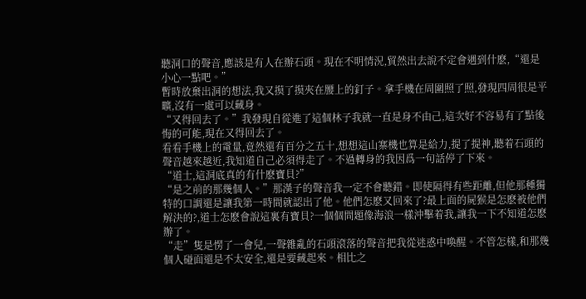聽洞口的聲音,應該是有人在辦石頭。現在不明情況,貿然出去說不定會遇到什麽,“還是小心一點吧。”
暫時放棄出洞的想法,我又摸了摸夾在腰上的釘子。拿手機在周圍照了照,發現四周很是平曠,沒有一處可以藏身。
“又得回去了。”我發現自從進了這個林子我就一直是身不由己,這次好不容易有了點後悔的可能,現在又得回去了。
看看手機上的電量,竟然還有百分之五十,想想這山寨機也算是給力,提了提神,聽着石頭的聲音越來越近,我知道自己必須得走了。不過轉身的我因爲一句話停了下來。
“道士,這洞底真的有什麽寶貝?”
“是之前的那幾個人。”那漢子的聲音我一定不會聽錯。即使隔得有些距離,但他那種獨特的口調還是讓我第一時間就認出了他。他們怎麽又回來了?最上面的屍猴是怎麽被他們解決的?,道士怎麽會說這裏有寶貝?一個個問題像海浪一樣沖擊着我,讓我一下不知道怎麽辦了。
“走”隻是愣了一會兒,一聲雜亂的石頭滾落的聲音把我從迷惑中喚醒。不管怎樣,和那幾個人碰面還是不太安全,還是要藏起來。相比之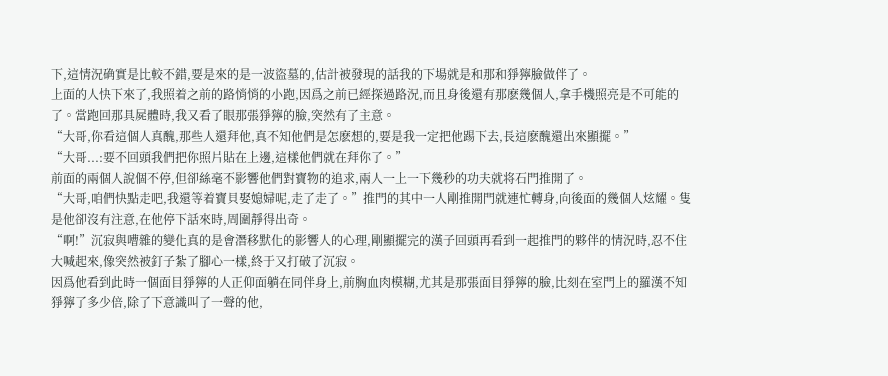下,這情況确實是比較不錯,要是來的是一波盜墓的,估計被發現的話我的下場就是和那和猙獰臉做伴了。
上面的人快下來了,我照着之前的路悄悄的小跑,因爲之前已經探過路況,而且身後還有那麽幾個人,拿手機照亮是不可能的了。當跑回那具屍體時,我又看了眼那張猙獰的臉,突然有了主意。
“大哥,你看這個人真醜,那些人還拜他,真不知他們是怎麽想的,要是我一定把他踢下去,長這麽醜還出來顯擺。”
“大哥...:要不回頭我們把你照片貼在上邊,這樣他們就在拜你了。”
前面的兩個人說個不停,但卻絲毫不影響他們對寶物的追求,兩人一上一下幾秒的功夫就将石門推開了。
“大哥,咱們快點走吧,我還等着寶貝娶媳婦呢,走了走了。”推門的其中一人剛推開門就連忙轉身,向後面的幾個人炫耀。隻是他卻沒有注意,在他停下話來時,周圍靜得出奇。
“啊!”沉寂與嘈雜的變化真的是會潛移默化的影響人的心理,剛顯擺完的漢子回頭再看到一起推門的夥伴的情況時,忍不住大喊起來,像突然被釘子紮了腳心一樣,終于又打破了沉寂。
因爲他看到此時一個面目猙獰的人正仰面躺在同伴身上,前胸血肉模糊,尤其是那張面目猙獰的臉,比刻在室門上的羅漢不知猙獰了多少倍,除了下意識叫了一聲的他,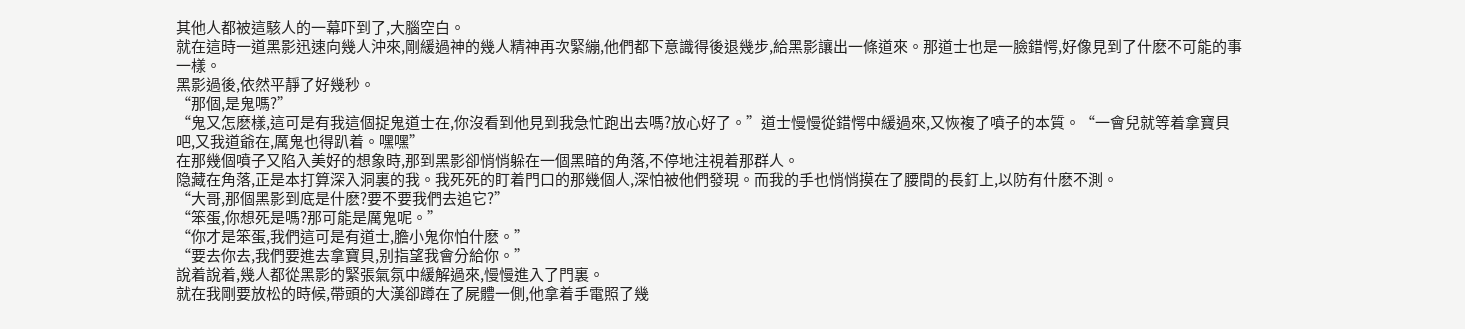其他人都被這駭人的一幕吓到了,大腦空白。
就在這時一道黑影迅速向幾人沖來,剛緩過神的幾人精神再次緊繃,他們都下意識得後退幾步,給黑影讓出一條道來。那道士也是一臉錯愕,好像見到了什麽不可能的事一樣。
黑影過後,依然平靜了好幾秒。
“那個,是鬼嗎?”
“鬼又怎麽樣,這可是有我這個捉鬼道士在,你沒看到他見到我急忙跑出去嗎?放心好了。”道士慢慢從錯愕中緩過來,又恢複了噴子的本質。“一會兒就等着拿寶貝吧,又我道爺在,厲鬼也得趴着。嘿嘿”
在那幾個噴子又陷入美好的想象時,那到黑影卻悄悄躲在一個黑暗的角落,不停地注視着那群人。
隐藏在角落,正是本打算深入洞裏的我。我死死的盯着門口的那幾個人,深怕被他們發現。而我的手也悄悄摸在了腰間的長釘上,以防有什麽不測。
“大哥,那個黑影到底是什麽?要不要我們去追它?”
“笨蛋,你想死是嗎?那可能是厲鬼呢。”
“你才是笨蛋,我們這可是有道士,膽小鬼你怕什麽。”
“要去你去,我們要進去拿寶貝,别指望我會分給你。”
說着說着,幾人都從黑影的緊張氣氛中緩解過來,慢慢進入了門裏。
就在我剛要放松的時候,帶頭的大漢卻蹲在了屍體一側,他拿着手電照了幾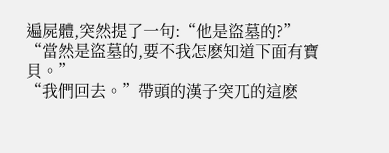遍屍體,突然提了一句:“他是盜墓的?”
“當然是盜墓的,要不我怎麽知道下面有寶貝。”
“我們回去。”帶頭的漢子突兀的這麽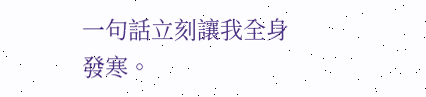一句話立刻讓我全身發寒。